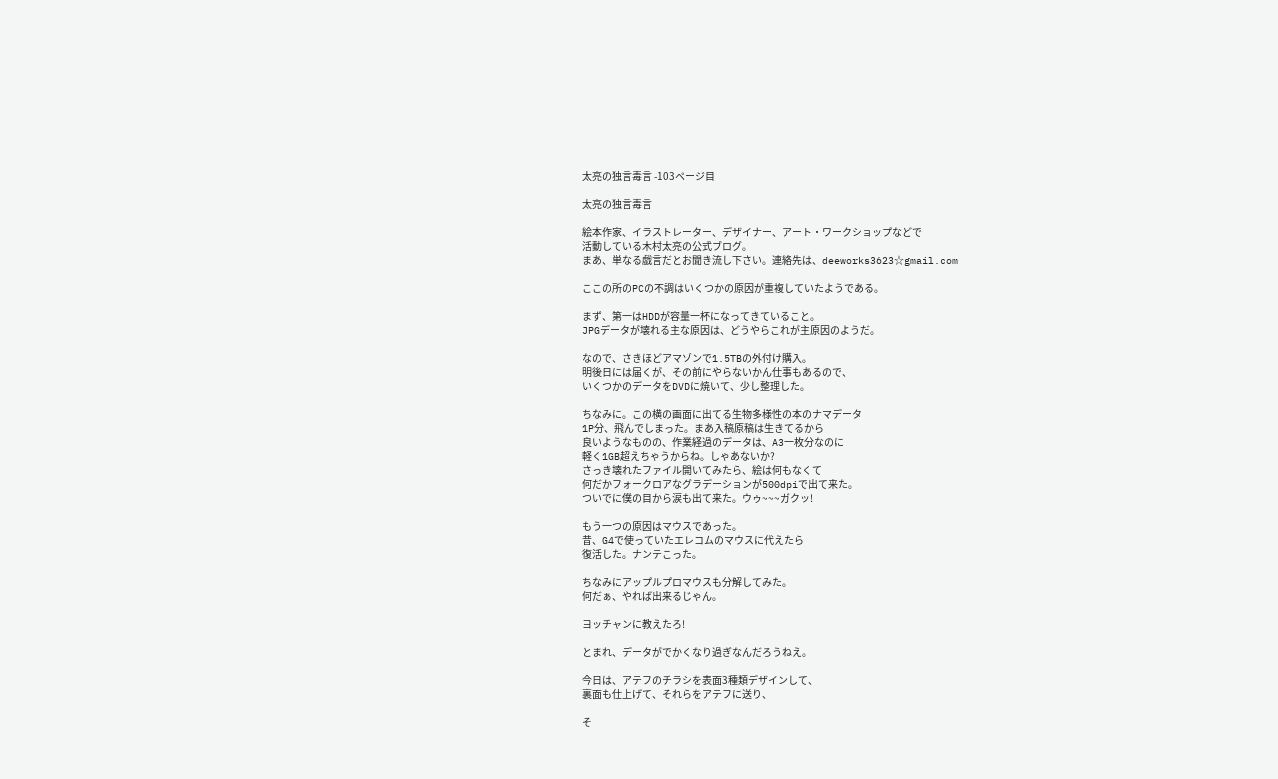太亮の独言毒言 -103ページ目

太亮の独言毒言

絵本作家、イラストレーター、デザイナー、アート・ワークショップなどで
活動している木村太亮の公式ブログ。
まあ、単なる戯言だとお聞き流し下さい。連絡先は、deeworks3623☆gmail.com

ここの所のPCの不調はいくつかの原因が重複していたようである。

まず、第一はHDDが容量一杯になってきていること。
JPGデータが壊れる主な原因は、どうやらこれが主原因のようだ。

なので、さきほどアマゾンで1.5TBの外付け購入。
明後日には届くが、その前にやらないかん仕事もあるので、
いくつかのデータをDVDに焼いて、少し整理した。

ちなみに。この横の画面に出てる生物多様性の本のナマデータ
1P分、飛んでしまった。まあ入稿原稿は生きてるから
良いようなものの、作業経過のデータは、A3一枚分なのに
軽く1GB超えちゃうからね。しゃあないか?
さっき壊れたファイル開いてみたら、絵は何もなくて
何だかフォークロアなグラデーションが500dpiで出て来た。
ついでに僕の目から涙も出て来た。ウゥ~~~ガクッ!

もう一つの原因はマウスであった。
昔、G4で使っていたエレコムのマウスに代えたら
復活した。ナンテこった。

ちなみにアップルプロマウスも分解してみた。
何だぁ、やれば出来るじゃん。

ヨッチャンに教えたろ!

とまれ、データがでかくなり過ぎなんだろうねえ。

今日は、アテフのチラシを表面3種類デザインして、
裏面も仕上げて、それらをアテフに送り、

そ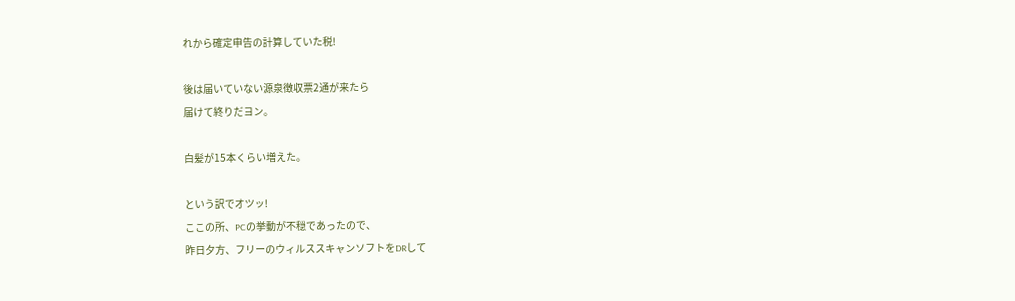れから確定申告の計算していた税!

後は届いていない源泉徴収票2通が来たら
届けて終りだヨン。

白髪が15本くらい増えた。

という訳でオツッ!
ここの所、PCの挙動が不穏であったので、
昨日夕方、フリーのウィルススキャンソフトをDRして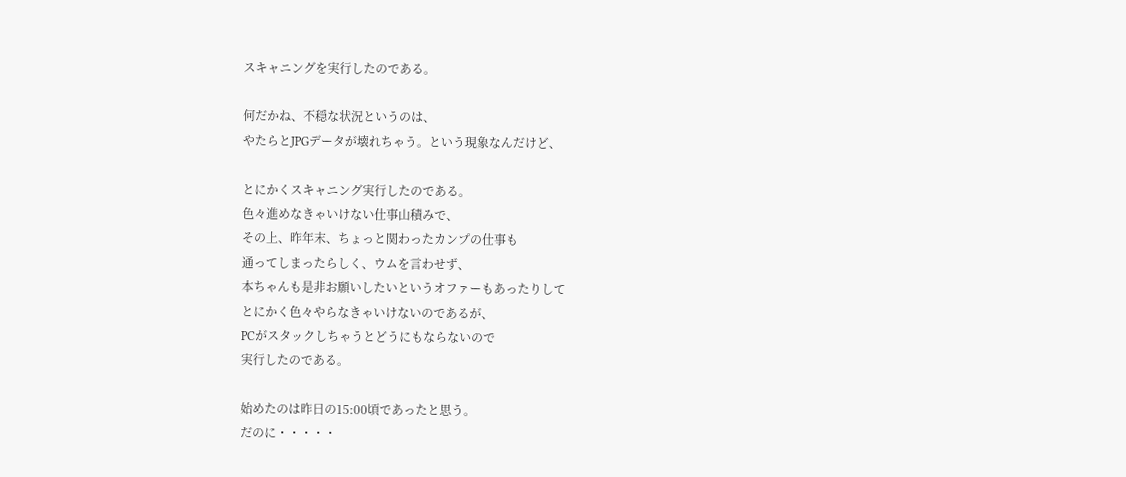スキャニングを実行したのである。

何だかね、不穏な状況というのは、
やたらとJPGデータが壊れちゃう。という現象なんだけど、

とにかくスキャニング実行したのである。
色々進めなきゃいけない仕事山積みで、
その上、昨年末、ちょっと関わったカンプの仕事も
通ってしまったらしく、ウムを言わせず、
本ちゃんも是非お願いしたいというオファーもあったりして
とにかく色々やらなきゃいけないのであるが、
PCがスタックしちゃうとどうにもならないので
実行したのである。

始めたのは昨日の15:00頃であったと思う。
だのに・・・・・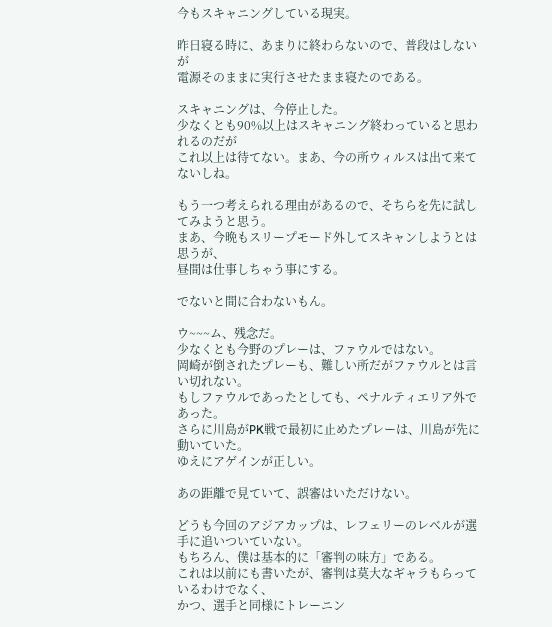今もスキャニングしている現実。

昨日寝る時に、あまりに終わらないので、普段はしないが
電源そのままに実行させたまま寝たのである。

スキャニングは、今停止した。
少なくとも90%以上はスキャニング終わっていると思われるのだが
これ以上は待てない。まあ、今の所ウィルスは出て来てないしね。

もう一つ考えられる理由があるので、そちらを先に試してみようと思う。
まあ、今晩もスリープモード外してスキャンしようとは思うが、
昼間は仕事しちゃう事にする。

でないと間に合わないもん。

ウ~~~ム、残念だ。
少なくとも今野のプレーは、ファウルではない。
岡崎が倒されたプレーも、難しい所だがファウルとは言い切れない。
もしファウルであったとしても、ペナルティエリア外であった。
さらに川島がPK戦で最初に止めたプレーは、川島が先に動いていた。
ゆえにアゲインが正しい。

あの距離で見ていて、誤審はいただけない。

どうも今回のアジアカップは、レフェリーのレベルが選手に追いついていない。
もちろん、僕は基本的に「審判の味方」である。
これは以前にも書いたが、審判は莫大なギャラもらっているわけでなく、
かつ、選手と同様にトレーニン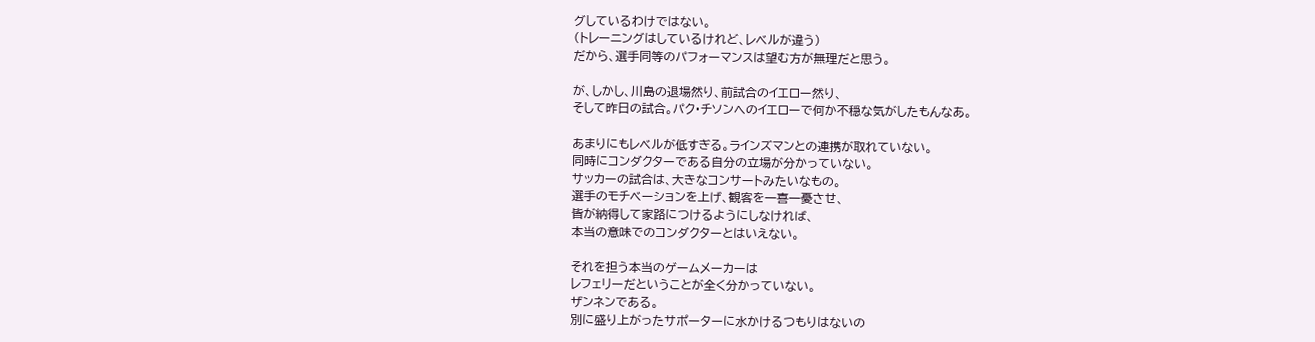グしているわけではない。
(トレーニングはしているけれど、レベルが違う)
だから、選手同等のパフォーマンスは望む方が無理だと思う。

が、しかし、川島の退場然り、前試合のイエロー然り、
そして昨日の試合。パク・チソンへのイエローで何か不穏な気がしたもんなあ。

あまりにもレベルが低すぎる。ラインズマンとの連携が取れていない。
同時にコンダクターである自分の立場が分かっていない。
サッカーの試合は、大きなコンサートみたいなもの。
選手のモチベーションを上げ、観客を一喜一憂させ、
皆が納得して家路につけるようにしなければ、
本当の意味でのコンダクターとはいえない。

それを担う本当のゲームメーカーは
レフェリーだということが全く分かっていない。
ザンネンである。
別に盛り上がったサポーターに水かけるつもりはないの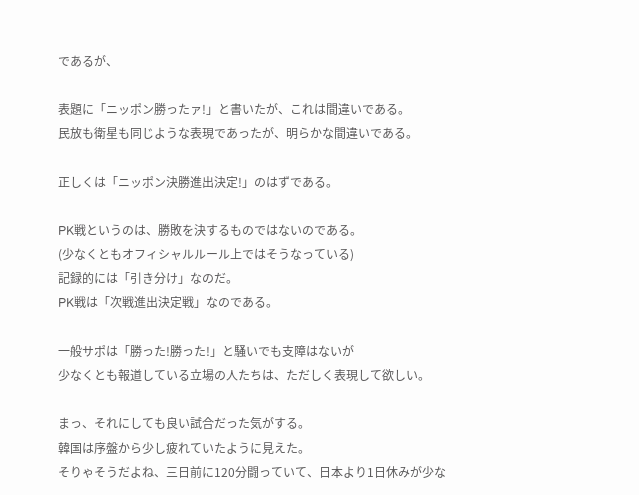であるが、

表題に「ニッポン勝ったァ!」と書いたが、これは間違いである。
民放も衛星も同じような表現であったが、明らかな間違いである。

正しくは「ニッポン決勝進出決定!」のはずである。

PK戦というのは、勝敗を決するものではないのである。
(少なくともオフィシャルルール上ではそうなっている)
記録的には「引き分け」なのだ。
PK戦は「次戦進出決定戦」なのである。

一般サポは「勝った!勝った!」と騒いでも支障はないが
少なくとも報道している立場の人たちは、ただしく表現して欲しい。

まっ、それにしても良い試合だった気がする。
韓国は序盤から少し疲れていたように見えた。
そりゃそうだよね、三日前に120分闘っていて、日本より1日休みが少な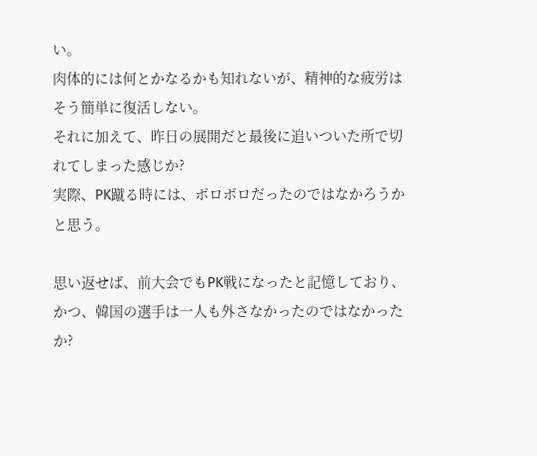い。
肉体的には何とかなるかも知れないが、精神的な疲労はそう簡単に復活しない。
それに加えて、昨日の展開だと最後に追いついた所で切れてしまった感じか?
実際、PK蹴る時には、ボロボロだったのではなかろうかと思う。

思い返せば、前大会でもPK戦になったと記憶しており、
かつ、韓国の選手は一人も外さなかったのではなかったか?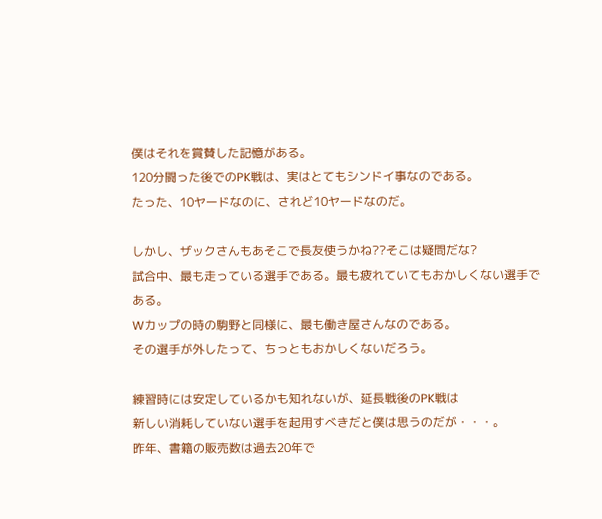僕はそれを賞賛した記憶がある。
120分闘った後でのPK戦は、実はとてもシンドイ事なのである。
たった、10ヤードなのに、されど10ヤードなのだ。

しかし、ザックさんもあそこで長友使うかね??そこは疑問だな?
試合中、最も走っている選手である。最も疲れていてもおかしくない選手である。
Wカップの時の駒野と同様に、最も働き屋さんなのである。
その選手が外したって、ちっともおかしくないだろう。

練習時には安定しているかも知れないが、延長戦後のPK戦は
新しい消耗していない選手を起用すべきだと僕は思うのだが・・・。
昨年、書籍の販売数は過去20年で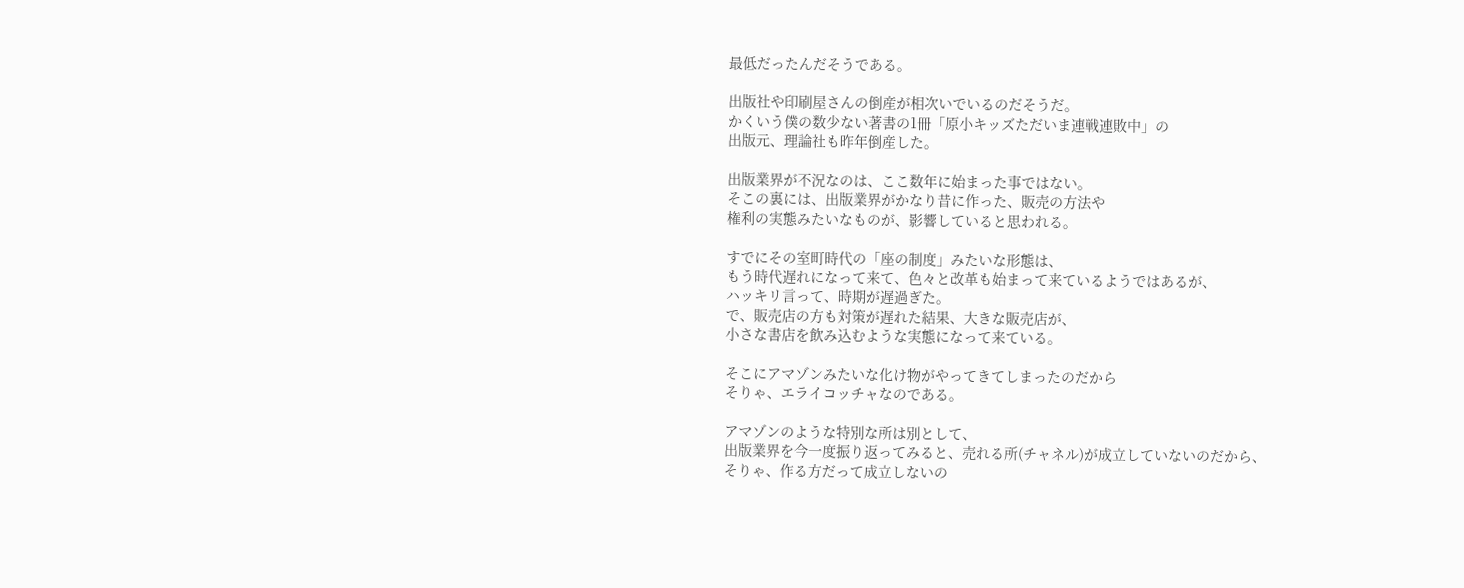最低だったんだそうである。

出版社や印刷屋さんの倒産が相次いでいるのだそうだ。
かくいう僕の数少ない著書の1冊「原小キッズただいま連戦連敗中」の
出版元、理論社も昨年倒産した。

出版業界が不況なのは、ここ数年に始まった事ではない。
そこの裏には、出版業界がかなり昔に作った、販売の方法や
権利の実態みたいなものが、影響していると思われる。

すでにその室町時代の「座の制度」みたいな形態は、
もう時代遅れになって来て、色々と改革も始まって来ているようではあるが、
ハッキリ言って、時期が遅過ぎた。
で、販売店の方も対策が遅れた結果、大きな販売店が、
小さな書店を飲み込むような実態になって来ている。

そこにアマゾンみたいな化け物がやってきてしまったのだから
そりゃ、エライコッチャなのである。

アマゾンのような特別な所は別として、
出版業界を今一度振り返ってみると、売れる所(チャネル)が成立していないのだから、
そりゃ、作る方だって成立しないの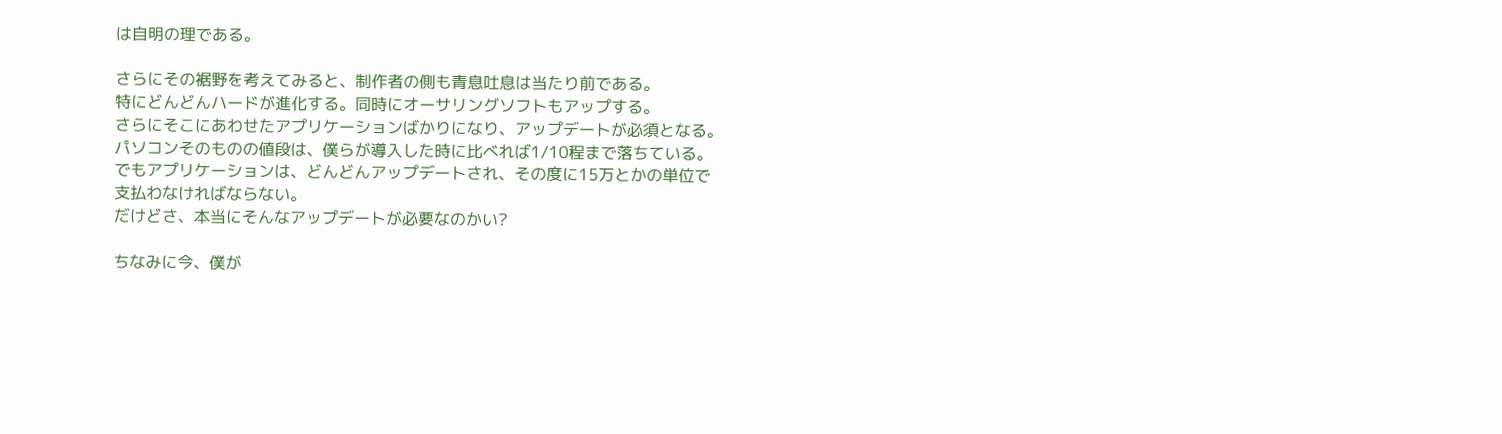は自明の理である。

さらにその裾野を考えてみると、制作者の側も青息吐息は当たり前である。
特にどんどんハードが進化する。同時にオーサリングソフトもアップする。
さらにそこにあわせたアプリケーションばかりになり、アップデートが必須となる。
パソコンそのものの値段は、僕らが導入した時に比べれば1/10程まで落ちている。
でもアプリケーションは、どんどんアップデートされ、その度に15万とかの単位で
支払わなければならない。
だけどさ、本当にそんなアップデートが必要なのかい?

ちなみに今、僕が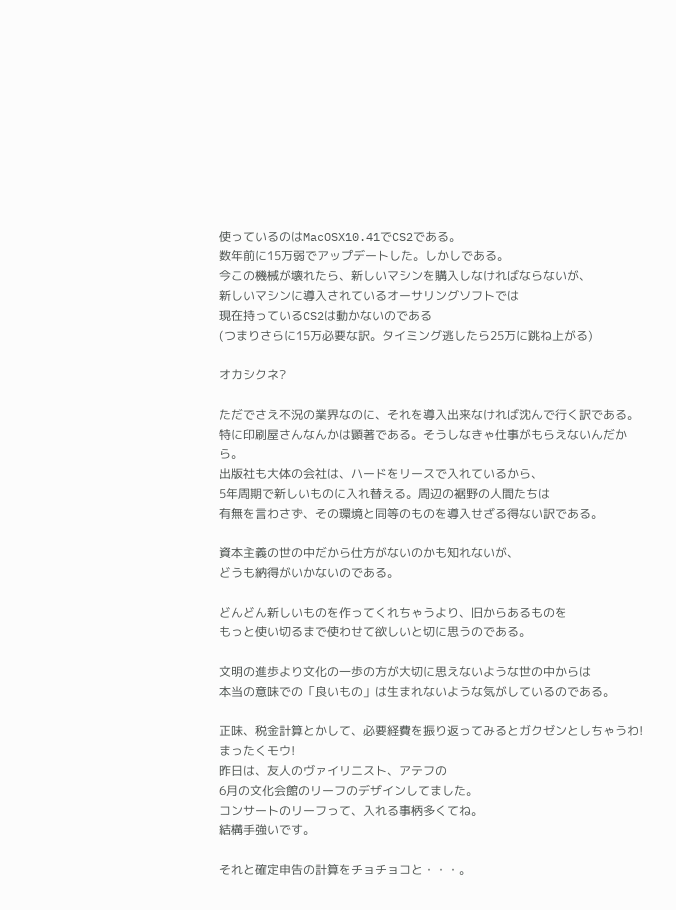使っているのはMacOSX10.41でCS2である。
数年前に15万弱でアップデートした。しかしである。
今この機械が壊れたら、新しいマシンを購入しなければならないが、
新しいマシンに導入されているオーサリングソフトでは
現在持っているCS2は動かないのである
(つまりさらに15万必要な訳。タイミング逃したら25万に跳ね上がる)

オカシクネ?

ただでさえ不況の業界なのに、それを導入出来なければ沈んで行く訳である。
特に印刷屋さんなんかは顕著である。そうしなきゃ仕事がもらえないんだから。
出版社も大体の会社は、ハードをリースで入れているから、
5年周期で新しいものに入れ替える。周辺の裾野の人間たちは
有無を言わさず、その環境と同等のものを導入せざる得ない訳である。

資本主義の世の中だから仕方がないのかも知れないが、
どうも納得がいかないのである。

どんどん新しいものを作ってくれちゃうより、旧からあるものを
もっと使い切るまで使わせて欲しいと切に思うのである。

文明の進歩より文化の一歩の方が大切に思えないような世の中からは
本当の意味での「良いもの」は生まれないような気がしているのである。

正味、税金計算とかして、必要経費を振り返ってみるとガクゼンとしちゃうわ!
まったくモウ!
昨日は、友人のヴァイリニスト、アテフの
6月の文化会館のリーフのデザインしてました。
コンサートのリーフって、入れる事柄多くてね。
結構手強いです。

それと確定申告の計算をチョチョコと・・・。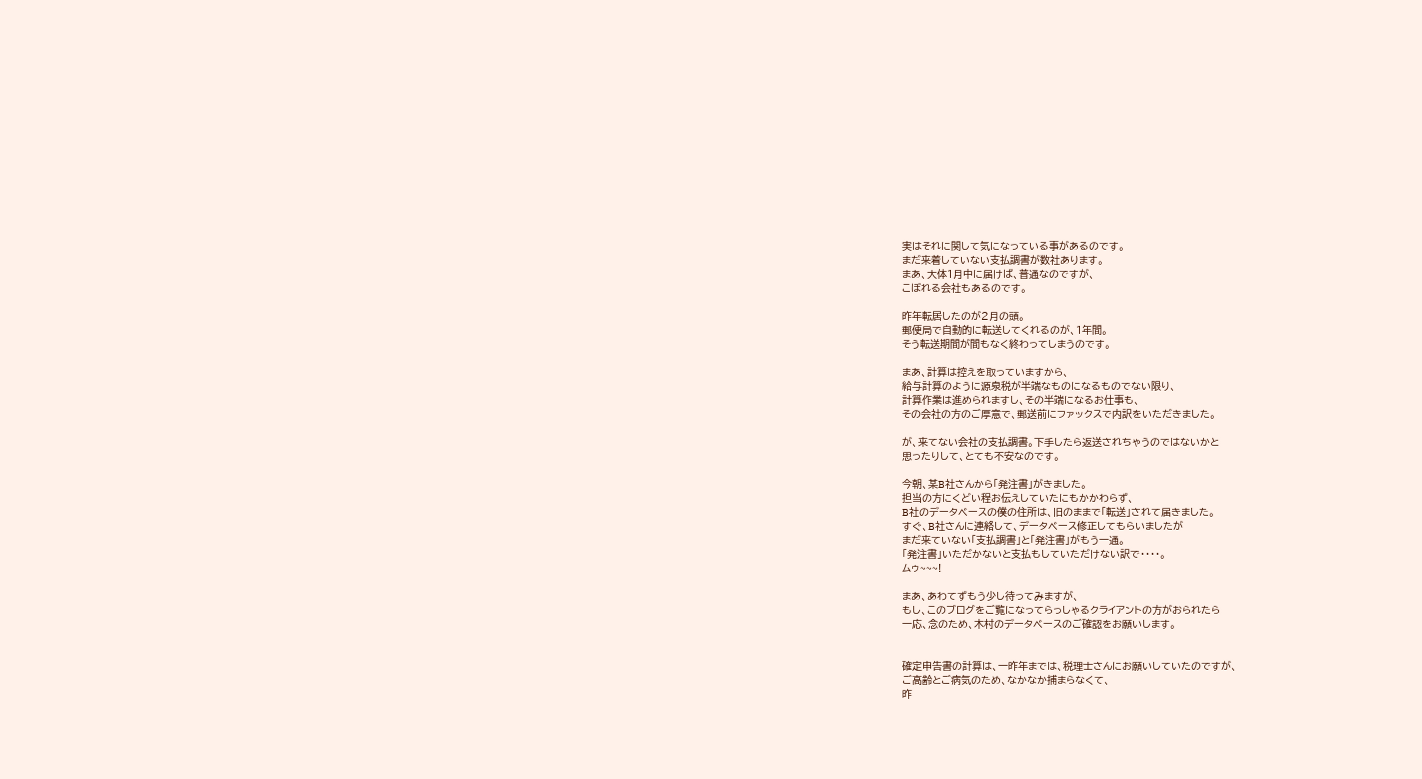実はそれに関して気になっている事があるのです。
まだ来着していない支払調書が数社あります。
まあ、大体1月中に届けば、普通なのですが、
こぼれる会社もあるのです。

昨年転居したのが2月の頭。
郵便局で自動的に転送してくれるのが、1年間。
そう転送期間が間もなく終わってしまうのです。

まあ、計算は控えを取っていますから、
給与計算のように源泉税が半端なものになるものでない限り、
計算作業は進められますし、その半端になるお仕事も、
その会社の方のご厚意で、郵送前にファックスで内訳をいただきました。

が、来てない会社の支払調書。下手したら返送されちゃうのではないかと
思ったりして、とても不安なのです。

今朝、某B社さんから「発注書」がきました。
担当の方にくどい程お伝えしていたにもかかわらず、
B社のデータベースの僕の住所は、旧のままで「転送」されて届きました。
すぐ、B社さんに連絡して、データベース修正してもらいましたが
まだ来ていない「支払調書」と「発注書」がもう一通。
「発注書」いただかないと支払もしていただけない訳で・・・・。
ムゥ~~~!

まあ、あわてずもう少し待ってみますが、
もし、このブログをご覧になってらっしゃるクライアントの方がおられたら
一応、念のため、木村のデータベースのご確認をお願いします。


確定申告書の計算は、一昨年までは、税理士さんにお願いしていたのですが、
ご高齢とご病気のため、なかなか捕まらなくて、
昨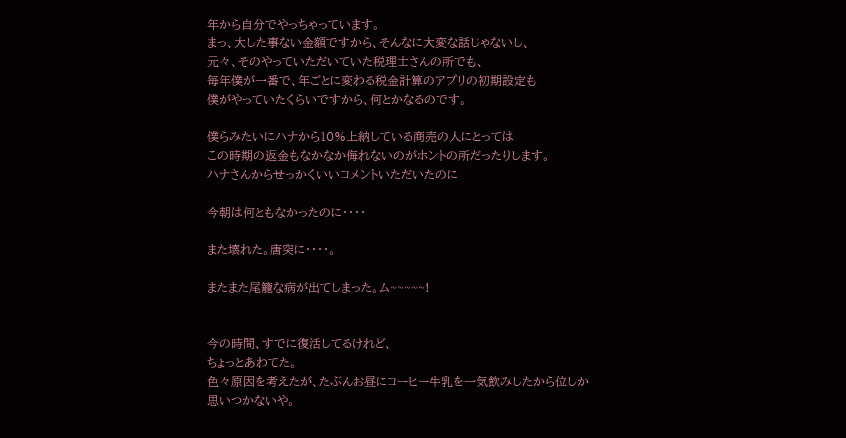年から自分でやっちゃっています。
まっ、大した事ない金額ですから、そんなに大変な話じゃないし、
元々、そのやっていただいていた税理士さんの所でも、
毎年僕が一番で、年ごとに変わる税金計算のアプリの初期設定も
僕がやっていたくらいですから、何とかなるのです。

僕らみたいにハナから10%上納している商売の人にとっては
この時期の返金もなかなか侮れないのがホントの所だったりします。
ハナさんからせっかくいいコメントいただいたのに

今朝は何ともなかったのに・・・・

また壊れた。唐突に・・・・。

またまた尾籠な病が出てしまった。ム~~~~~!


今の時間、すでに復活してるけれど、
ちょっとあわてた。
色々原因を考えたが、たぶんお昼にコーヒー牛乳を一気飲みしたから位しか
思いつかないや。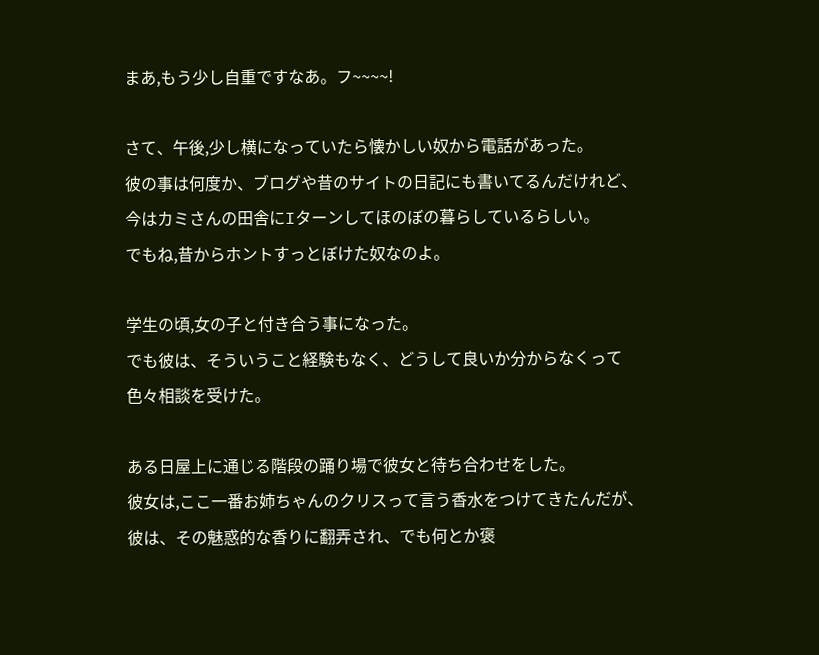まあ,もう少し自重ですなあ。フ~~~~!

さて、午後,少し横になっていたら懐かしい奴から電話があった。
彼の事は何度か、ブログや昔のサイトの日記にも書いてるんだけれど、
今はカミさんの田舎にIターンしてほのぼの暮らしているらしい。
でもね,昔からホントすっとぼけた奴なのよ。

学生の頃,女の子と付き合う事になった。
でも彼は、そういうこと経験もなく、どうして良いか分からなくって
色々相談を受けた。

ある日屋上に通じる階段の踊り場で彼女と待ち合わせをした。
彼女は,ここ一番お姉ちゃんのクリスって言う香水をつけてきたんだが、
彼は、その魅惑的な香りに翻弄され、でも何とか褒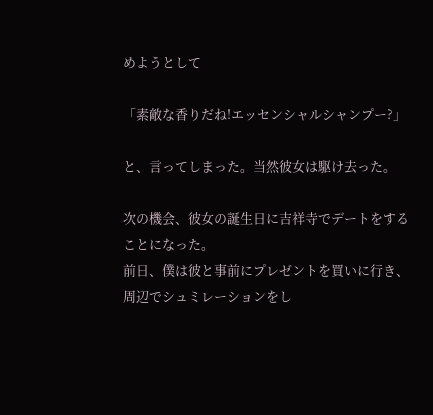めようとして

「素敵な香りだね!エッセンシャルシャンプー?」

と、言ってしまった。当然彼女は駆け去った。

次の機会、彼女の誕生日に吉祥寺でデートをすることになった。
前日、僕は彼と事前にプレゼントを買いに行き、周辺でシュミレーションをし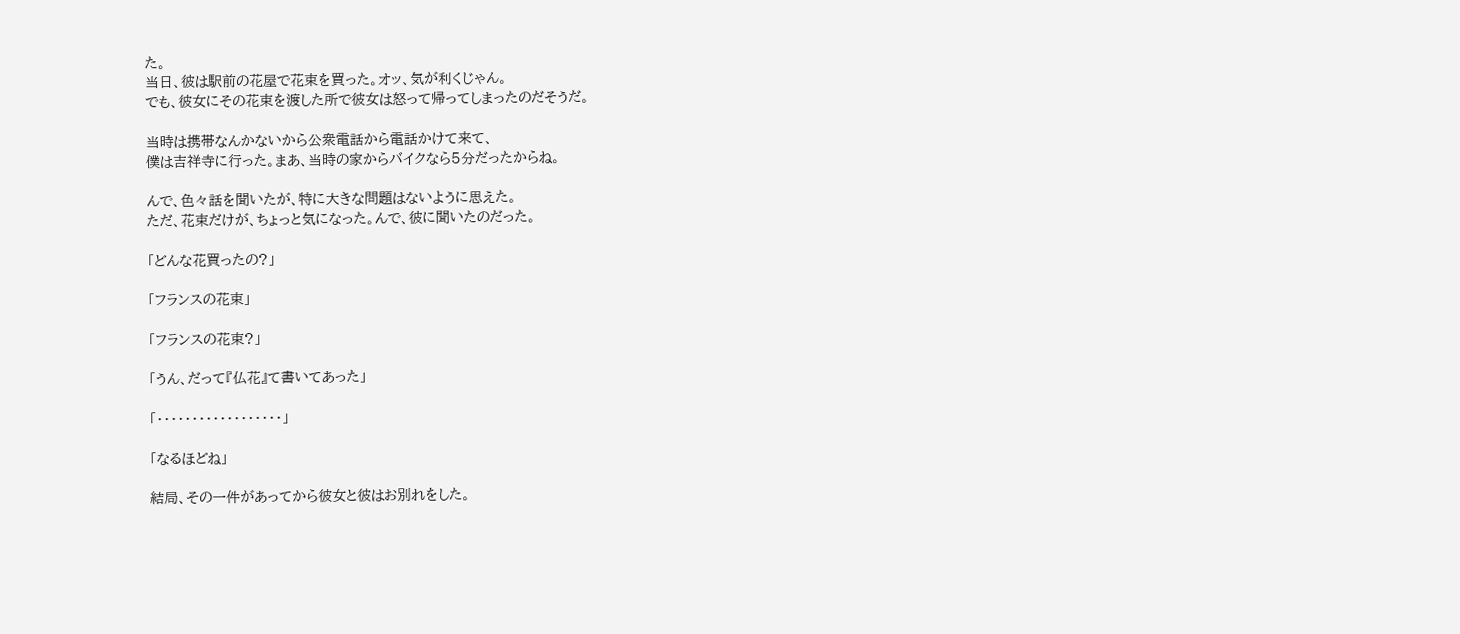た。
当日、彼は駅前の花屋で花束を買った。オッ、気が利くじゃん。
でも、彼女にその花束を渡した所で彼女は怒って帰ってしまったのだそうだ。

当時は携帯なんかないから公衆電話から電話かけて来て、
僕は吉祥寺に行った。まあ、当時の家からバイクなら5分だったからね。

んで、色々話を聞いたが、特に大きな問題はないように思えた。
ただ、花束だけが、ちょっと気になった。んで、彼に聞いたのだった。

「どんな花買ったの?」

「フランスの花束」

「フランスの花束?」

「うん、だって『仏花』て書いてあった」

「・・・・・・・・・・・・・・・・・・」

「なるほどね」

結局、その一件があってから彼女と彼はお別れをした。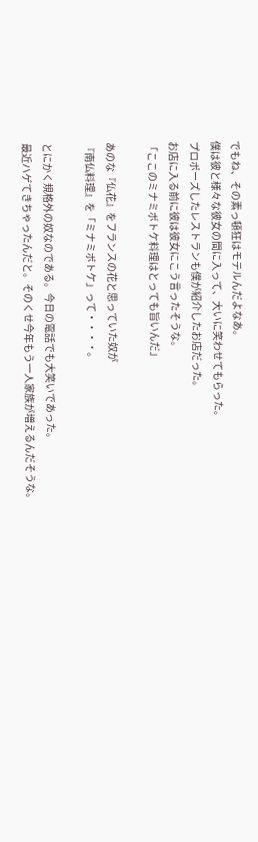でもね、その素っ頓狂はモテルんだよなあ。
僕は彼と様々な彼女の間に入って、大いに笑わせてもらった。
プロポーズしたレストランも僕が紹介したお店だった。
お店に入る前に彼は彼女にこう言ったそうな。
「ここのミナミボトケ料理はとっても旨いんだ」

あのな『仏花』をフランスの花と思っていた奴が
『南仏料理』を「ミナミボトケ」って・・・・。

とにかく規格外の奴なのである。今日の電話でも大笑いであった。
最近ハゲてきちゃったんだと。そのくせ今年もう一人家族が増えるんだそうな。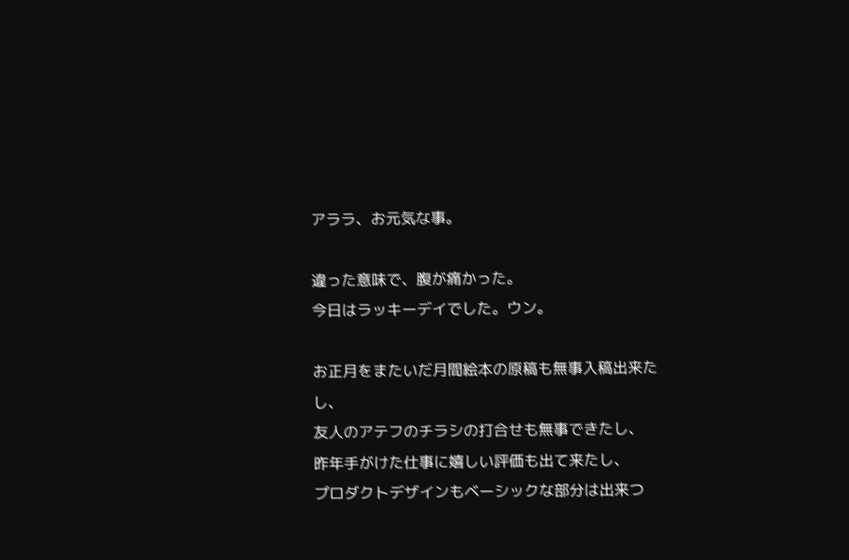アララ、お元気な事。

違った意味で、腹が痛かった。
今日はラッキーデイでした。ウン。

お正月をまたいだ月間絵本の原稿も無事入稿出来たし、
友人のアテフのチラシの打合せも無事できたし、
昨年手がけた仕事に嬉しい評価も出て来たし、
プロダクトデザインもベーシックな部分は出来つ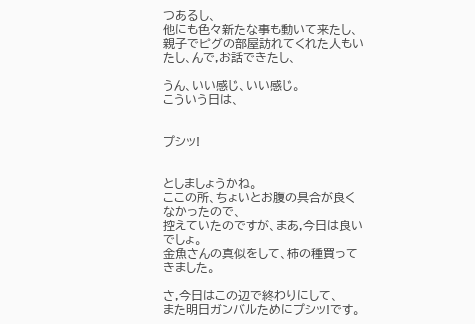つあるし、
他にも色々新たな事も動いて来たし、
親子でピグの部屋訪れてくれた人もいたし、んで,お話できたし、

うん、いい感じ、いい感じ。
こういう日は、


プシッ!


としましょうかね。
ここの所、ちょいとお腹の具合が良くなかったので、
控えていたのですが、まあ,今日は良いでしょ。
金魚さんの真似をして、柿の種買ってきました。

さ,今日はこの辺で終わりにして、
また明日ガンバルためにプシッ!です。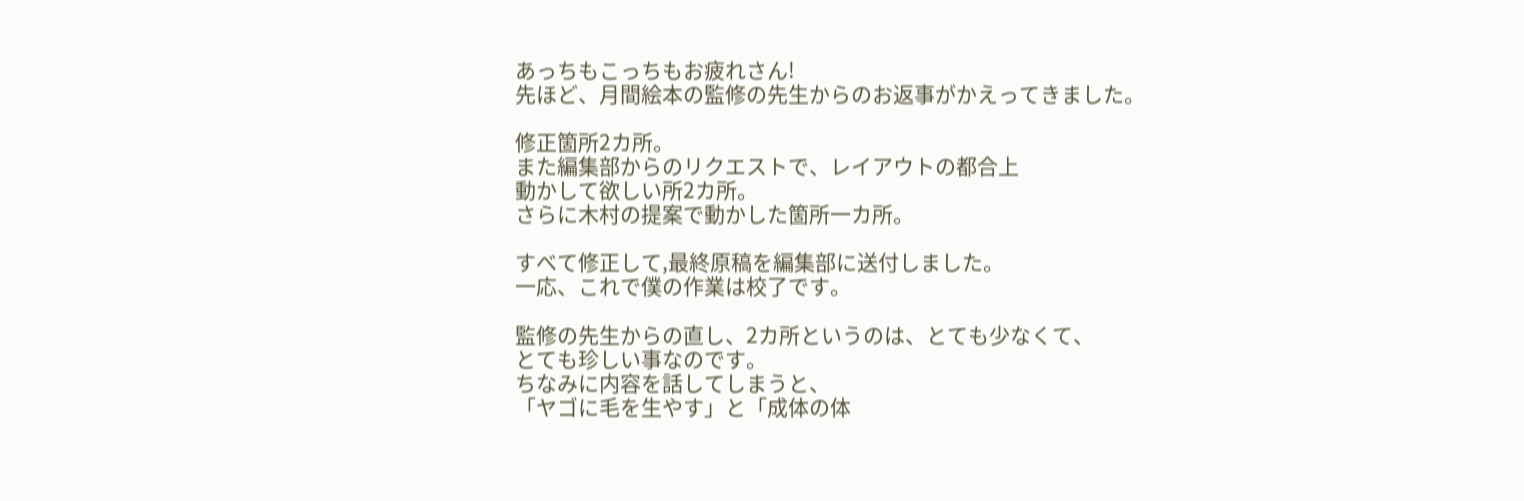あっちもこっちもお疲れさん!
先ほど、月間絵本の監修の先生からのお返事がかえってきました。

修正箇所2カ所。
また編集部からのリクエストで、レイアウトの都合上
動かして欲しい所2カ所。
さらに木村の提案で動かした箇所一カ所。

すべて修正して,最終原稿を編集部に送付しました。
一応、これで僕の作業は校了です。

監修の先生からの直し、2カ所というのは、とても少なくて、
とても珍しい事なのです。
ちなみに内容を話してしまうと、
「ヤゴに毛を生やす」と「成体の体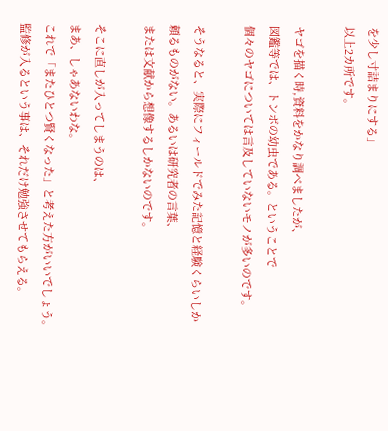を少し寸詰まりにする」
以上2カ所です。

ヤゴを描く時,資料をかなり調べましたが、
図鑑等では、トンボの幼虫である。ということで
個々のヤゴについては言及していないモノが多いのです。

そうなると、実際にフィールドでみた記憶と経験くらいしか
頼るものがない。あるいは研究者の言葉、
または文献から想像するしかないのです。

そこに直しが入ってしまうのは、
まあ、しゃあないわな。
これで「またひとつ賢くなった」と考えた方がいいでしょう。
監修が入るという事は、それだけ勉強させてもらえる。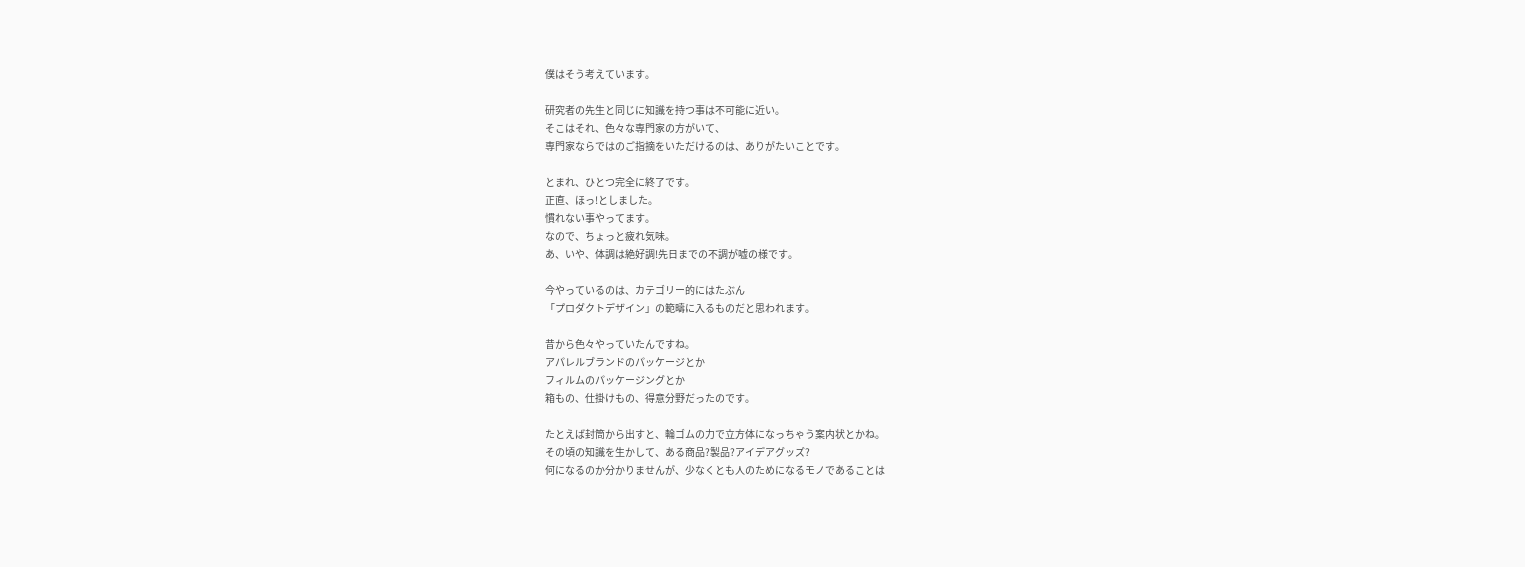僕はそう考えています。

研究者の先生と同じに知識を持つ事は不可能に近い。
そこはそれ、色々な専門家の方がいて、
専門家ならではのご指摘をいただけるのは、ありがたいことです。

とまれ、ひとつ完全に終了です。
正直、ほっ!としました。
慣れない事やってます。
なので、ちょっと疲れ気味。
あ、いや、体調は絶好調!先日までの不調が嘘の様です。

今やっているのは、カテゴリー的にはたぶん
「プロダクトデザイン」の範疇に入るものだと思われます。

昔から色々やっていたんですね。
アパレルブランドのパッケージとか
フィルムのパッケージングとか
箱もの、仕掛けもの、得意分野だったのです。

たとえば封筒から出すと、輪ゴムの力で立方体になっちゃう案内状とかね。
その頃の知識を生かして、ある商品?製品?アイデアグッズ?
何になるのか分かりませんが、少なくとも人のためになるモノであることは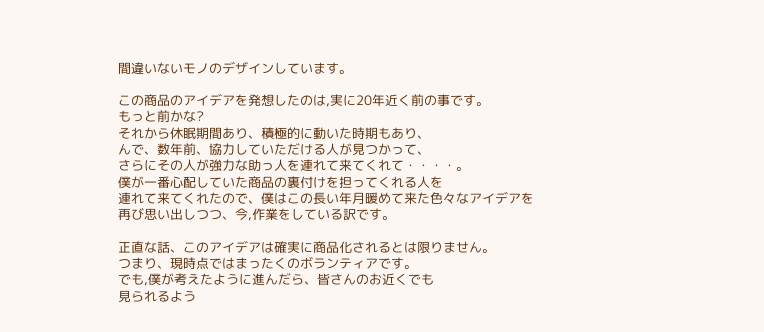間違いないモノのデザインしています。

この商品のアイデアを発想したのは,実に20年近く前の事です。
もっと前かな?
それから休眠期間あり、積極的に動いた時期もあり、
んで、数年前、協力していただける人が見つかって、
さらにその人が強力な助っ人を連れて来てくれて・・・・。
僕が一番心配していた商品の裏付けを担ってくれる人を
連れて来てくれたので、僕はこの長い年月暖めて来た色々なアイデアを
再び思い出しつつ、今,作業をしている訳です。

正直な話、このアイデアは確実に商品化されるとは限りません。
つまり、現時点ではまったくのボランティアです。
でも,僕が考えたように進んだら、皆さんのお近くでも
見られるよう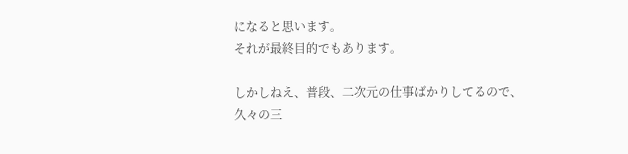になると思います。
それが最終目的でもあります。

しかしねえ、普段、二次元の仕事ばかりしてるので、
久々の三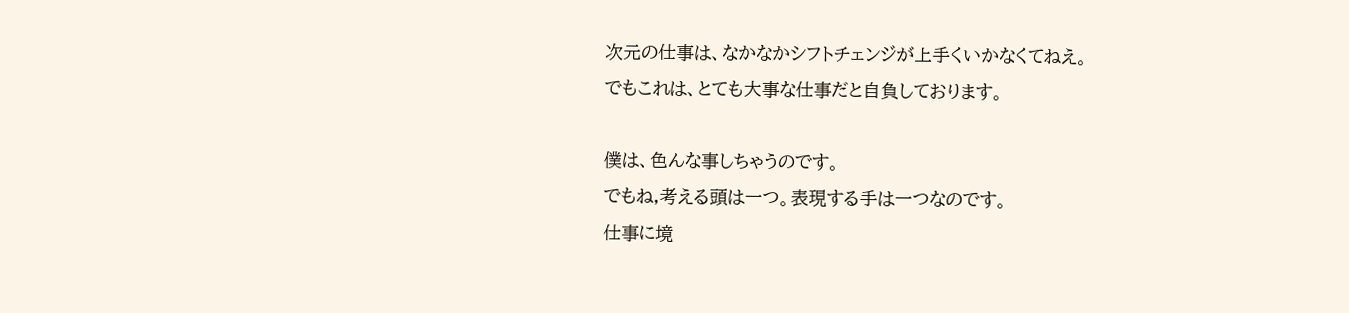次元の仕事は、なかなかシフトチェンジが上手くいかなくてねえ。
でもこれは、とても大事な仕事だと自負しております。

僕は、色んな事しちゃうのです。
でもね,考える頭は一つ。表現する手は一つなのです。
仕事に境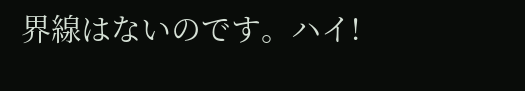界線はないのです。ハイ!